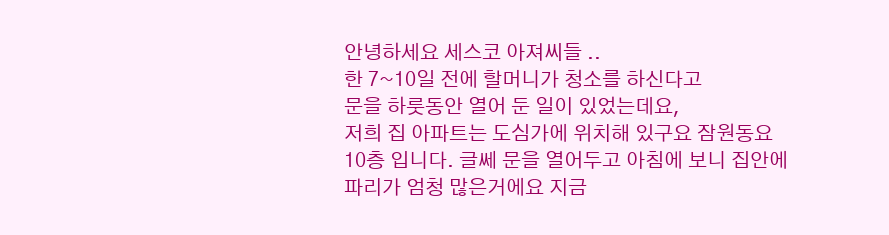안녕하세요 세스코 아져씨들 ..
한 7~10일 전에 할머니가 청소를 하신다고
문을 하룻동안 열어 둔 일이 있었는데요,
저희 집 아파트는 도심가에 위치해 있구요 잠원동요
10층 입니다. 글쎄 문을 열어두고 아침에 보니 집안에
파리가 엄청 많은거에요 지금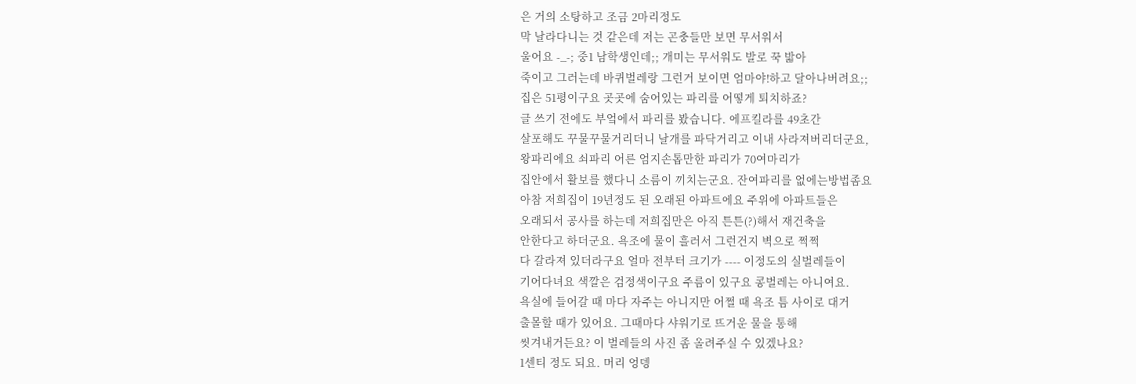은 거의 소탕하고 조금 2마리정도
막 날라다니는 것 같은데 저는 곤충들만 보면 무서워서
울어요 -_-; 중1 남학생인데;; 개미는 무서워도 발로 꾹 밟아
죽이고 그러는데 바퀴벌레랑 그런거 보이면 엄마야!하고 달아나버려요;;
집은 51평이구요 곳곳에 숨어있는 파리를 어떻게 퇴치하죠?
글 쓰기 전에도 부엌에서 파리를 봤습니다. 에프킬라를 49초간
살포해도 꾸물꾸물거리더니 날개를 파닥거리고 이내 사라져버리더군요,
왕파리에요 쇠파리 어른 엄지손톱만한 파리가 70여마리가
집안에서 활보를 했다니 소름이 끼치는군요. 잔여파리를 없에는방법좀요
아참 저희집이 19년정도 된 오래된 아파트에요 주위에 아파트들은
오래되서 공사를 하는데 저희집만은 아직 튼튼(?)해서 재건축을
안한다고 하더군요. 욕조에 물이 흘러서 그런건지 벽으로 쩍쩍
다 갈라져 있더라구요 얼마 전부터 크기가 ---- 이정도의 실벌레들이
기어다녀요 색깔은 검정색이구요 주름이 있구요 콩벌레는 아니여요.
욕실에 들어갈 때 마다 자주는 아니지만 어쩔 때 욕조 틈 사이로 대거
출몰할 때가 있어요. 그때마다 샤워기로 뜨거운 물을 통해
씻겨내거든요? 이 벌레들의 사진 좀 올려주실 수 있겠나요?
1센티 정도 되요. 머리 엉뎅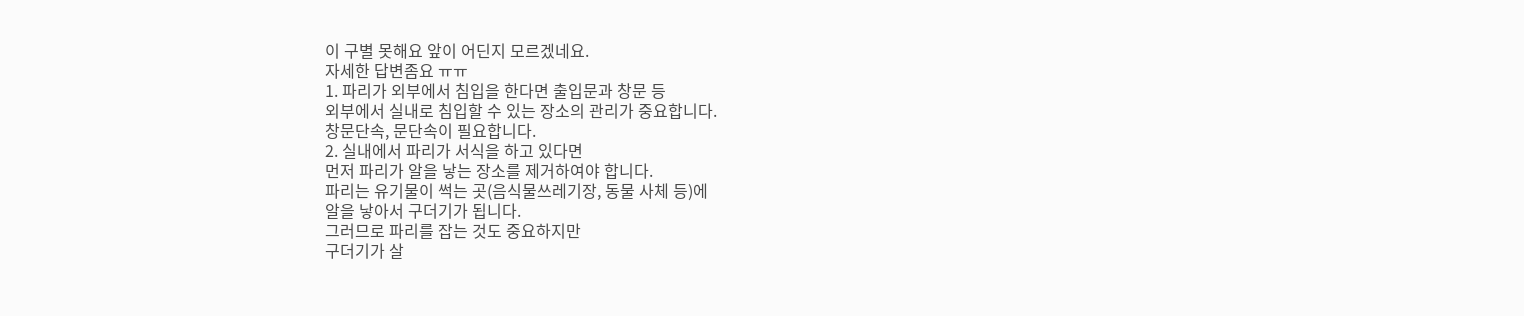이 구별 못해요 앞이 어딘지 모르겠네요.
자세한 답변좀요 ㅠㅠ
1. 파리가 외부에서 침입을 한다면 출입문과 창문 등
외부에서 실내로 침입할 수 있는 장소의 관리가 중요합니다.
창문단속, 문단속이 필요합니다.
2. 실내에서 파리가 서식을 하고 있다면
먼저 파리가 알을 낳는 장소를 제거하여야 합니다.
파리는 유기물이 썩는 곳(음식물쓰레기장, 동물 사체 등)에
알을 낳아서 구더기가 됩니다.
그러므로 파리를 잡는 것도 중요하지만
구더기가 살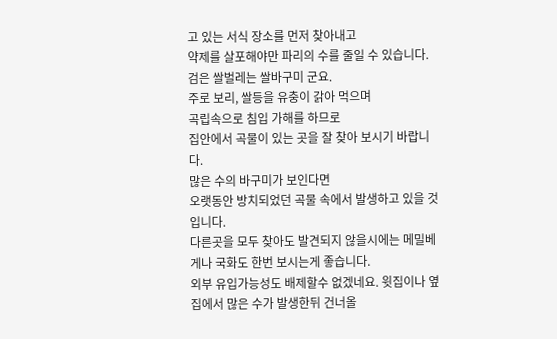고 있는 서식 장소를 먼저 찾아내고
약제를 살포해야만 파리의 수를 줄일 수 있습니다.
검은 쌀벌레는 쌀바구미 군요.
주로 보리, 쌀등을 유충이 갉아 먹으며
곡립속으로 침입 가해를 하므로
집안에서 곡물이 있는 곳을 잘 찾아 보시기 바랍니다.
많은 수의 바구미가 보인다면
오랫동안 방치되었던 곡물 속에서 발생하고 있을 것입니다.
다른곳을 모두 찾아도 발견되지 않을시에는 메밀베게나 국화도 한번 보시는게 좋습니다.
외부 유입가능성도 배제할수 없겠네요. 윗집이나 옆집에서 많은 수가 발생한뒤 건너올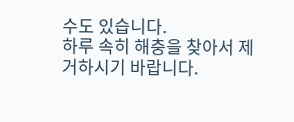수도 있습니다.
하루 속히 해충을 찾아서 제거하시기 바랍니다.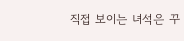직접 보이는 녀석은 꾸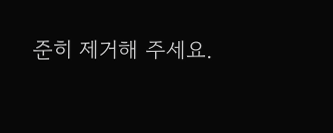준히 제거해 주세요.